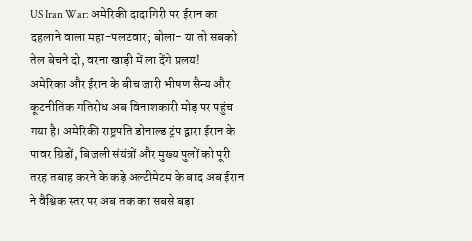US Iran War: अमेरिकी दादागिरी पर ईरान का दहलाने वाला महा-पलटवार; बोला- या तो सबको तेल बेचने दो, वरना खाड़ी में ला देंगे प्रलय!
अमेरिका और ईरान के बीच जारी भीषण सैन्य और कूटनीतिक गतिरोध अब विनाशकारी मोड़ पर पहुंच गया है। अमेरिकी राष्ट्रपति डोनाल्ड ट्रंप द्वारा ईरान के पावर ग्रिडों, बिजली संयंत्रों और मुख्य पुलों को पूरी तरह तबाह करने के कड़े अल्टीमेटम के बाद अब ईरान ने वैश्विक स्तर पर अब तक का सबसे बड़ा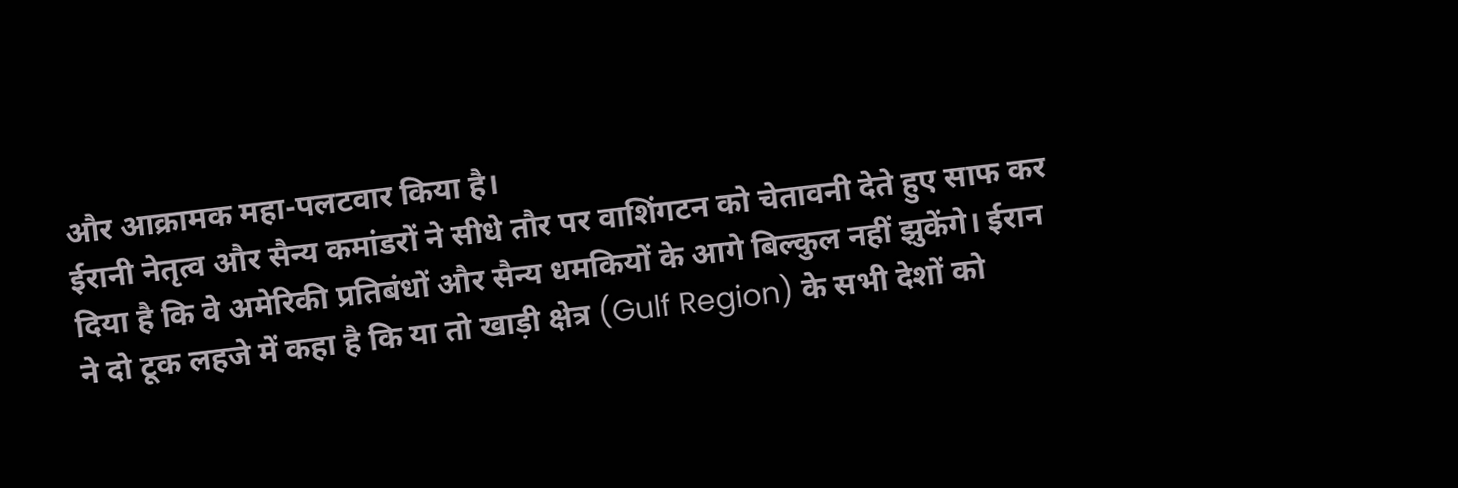और आक्रामक महा-पलटवार किया है।
ईरानी नेतृत्व और सैन्य कमांडरों ने सीधे तौर पर वाशिंगटन को चेतावनी देते हुए साफ कर दिया है कि वे अमेरिकी प्रतिबंधों और सैन्य धमकियों के आगे बिल्कुल नहीं झुकेंगे। ईरान ने दो टूक लहजे में कहा है कि या तो खाड़ी क्षेत्र (Gulf Region) के सभी देशों को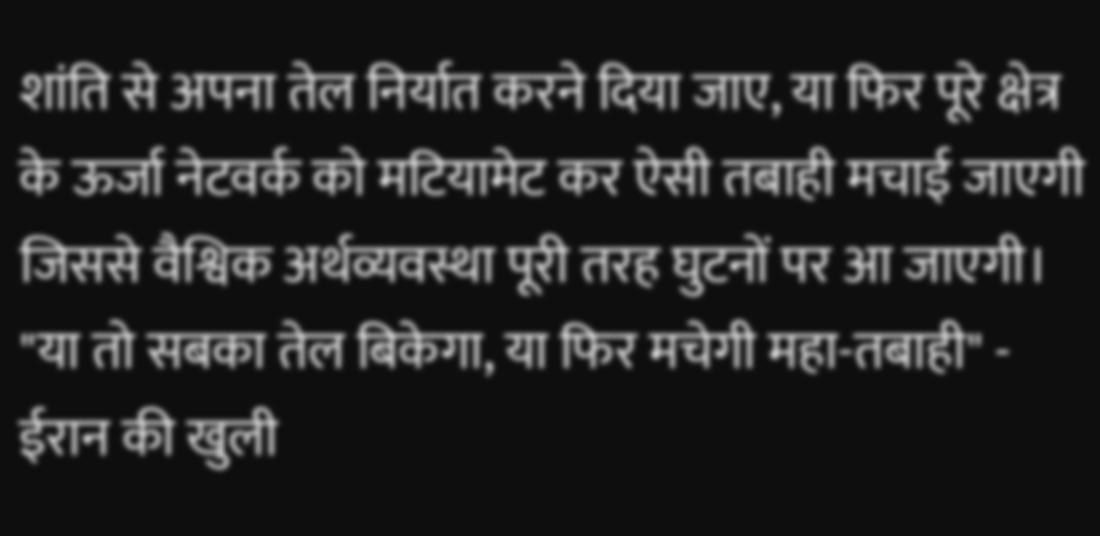शांति से अपना तेल निर्यात करने दिया जाए, या फिर पूरे क्षेत्र के ऊर्जा नेटवर्क को मटियामेट कर ऐसी तबाही मचाई जाएगी जिससे वैश्विक अर्थव्यवस्था पूरी तरह घुटनों पर आ जाएगी।
"या तो सबका तेल बिकेगा, या फिर मचेगी महा-तबाही" - ईरान की खुली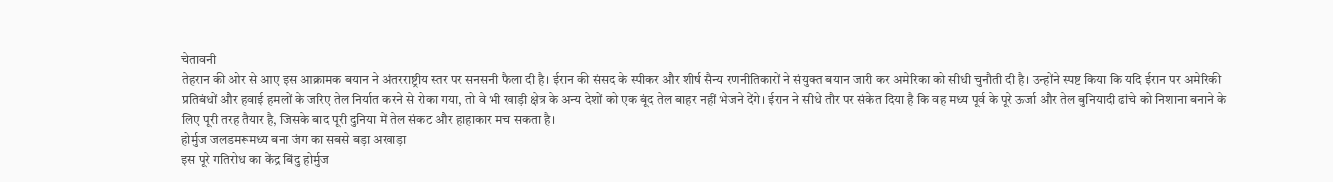चेतावनी
तेहरान की ओर से आए इस आक्रामक बयान ने अंतरराष्ट्रीय स्तर पर सनसनी फैला दी है। ईरान की संसद के स्पीकर और शीर्ष सैन्य रणनीतिकारों ने संयुक्त बयान जारी कर अमेरिका को सीधी चुनौती दी है। उन्होंने स्पष्ट किया कि यदि ईरान पर अमेरिकी प्रतिबंधों और हवाई हमलों के जरिए तेल निर्यात करने से रोका गया, तो वे भी खाड़ी क्षेत्र के अन्य देशों को एक बूंद तेल बाहर नहीं भेजने देंगे। ईरान ने सीधे तौर पर संकेत दिया है कि वह मध्य पूर्व के पूरे ऊर्जा और तेल बुनियादी ढांचे को निशाना बनाने के लिए पूरी तरह तैयार है, जिसके बाद पूरी दुनिया में तेल संकट और हाहाकार मच सकता है।
होर्मुज जलडमरूमध्य बना जंग का सबसे बड़ा अखाड़ा
इस पूरे गतिरोध का केंद्र बिंदु होर्मुज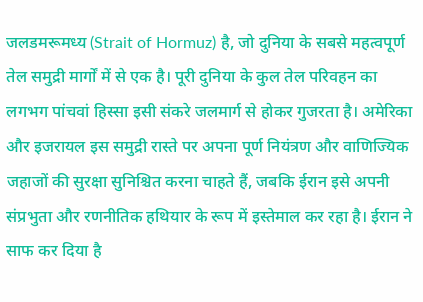जलडमरूमध्य (Strait of Hormuz) है, जो दुनिया के सबसे महत्वपूर्ण तेल समुद्री मार्गों में से एक है। पूरी दुनिया के कुल तेल परिवहन का लगभग पांचवां हिस्सा इसी संकरे जलमार्ग से होकर गुजरता है। अमेरिका और इजरायल इस समुद्री रास्ते पर अपना पूर्ण नियंत्रण और वाणिज्यिक जहाजों की सुरक्षा सुनिश्चित करना चाहते हैं, जबकि ईरान इसे अपनी संप्रभुता और रणनीतिक हथियार के रूप में इस्तेमाल कर रहा है। ईरान ने साफ कर दिया है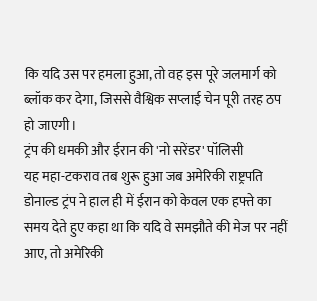कि यदि उस पर हमला हुआ, तो वह इस पूरे जलमार्ग को ब्लॉक कर देगा, जिससे वैश्विक सप्लाई चेन पूरी तरह ठप हो जाएगी।
ट्रंप की धमकी और ईरान की 'नो सरेंडर' पॉलिसी
यह महा-टकराव तब शुरू हुआ जब अमेरिकी राष्ट्रपति डोनाल्ड ट्रंप ने हाल ही में ईरान को केवल एक हफ्ते का समय देते हुए कहा था कि यदि वे समझौते की मेज पर नहीं आए, तो अमेरिकी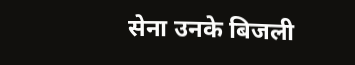सेना उनके बिजली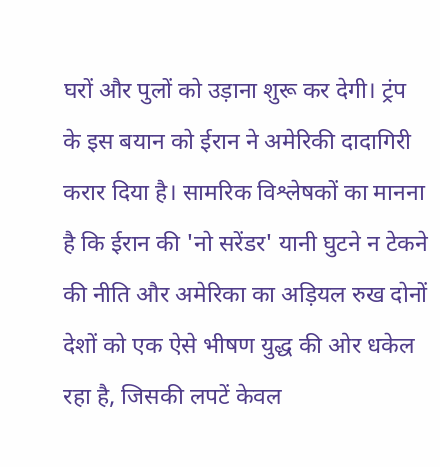घरों और पुलों को उड़ाना शुरू कर देगी। ट्रंप के इस बयान को ईरान ने अमेरिकी दादागिरी करार दिया है। सामरिक विश्लेषकों का मानना है कि ईरान की 'नो सरेंडर' यानी घुटने न टेकने की नीति और अमेरिका का अड़ियल रुख दोनों देशों को एक ऐसे भीषण युद्ध की ओर धकेल रहा है, जिसकी लपटें केवल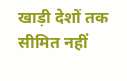खाड़ी देशों तक सीमित नहीं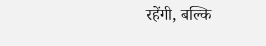रहेंगी, बल्कि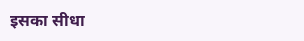इसका सीधा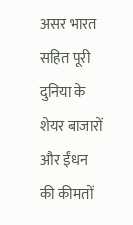असर भारत सहित पूरी दुनिया के शेयर बाजारों और ईंधन की कीमतों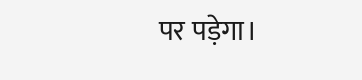पर पड़ेगा।